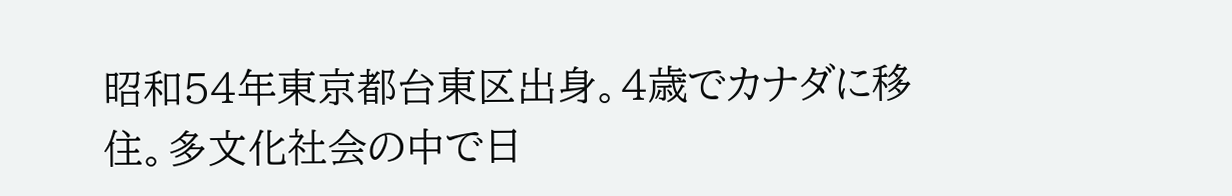昭和54年東京都台東区出身。4歳でカナダに移住。多文化社会の中で日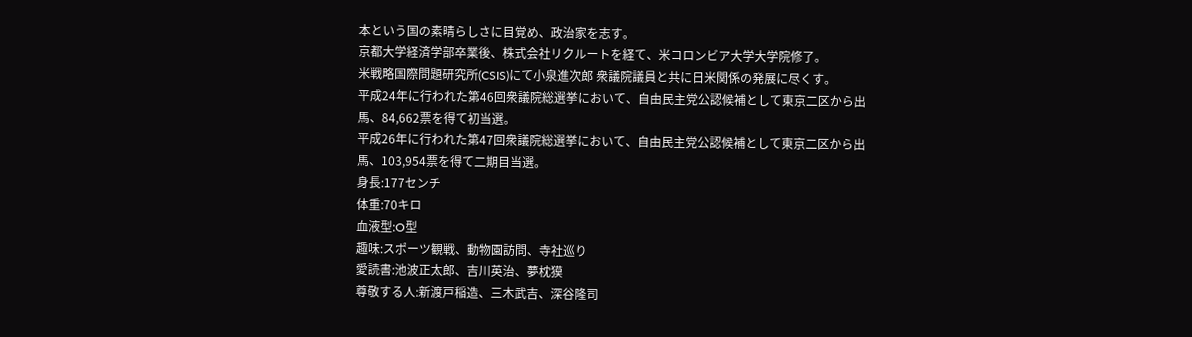本という国の素晴らしさに目覚め、政治家を志す。
京都大学経済学部卒業後、株式会社リクルートを経て、米コロンビア大学大学院修了。
米戦略国際問題研究所(CSIS)にて小泉進次郎 衆議院議員と共に日米関係の発展に尽くす。
平成24年に行われた第46回衆議院総選挙において、自由民主党公認候補として東京二区から出馬、84,662票を得て初当選。
平成26年に行われた第47回衆議院総選挙において、自由民主党公認候補として東京二区から出馬、103,954票を得て二期目当選。
身長:177センチ
体重:70キロ
血液型:O型
趣味:スポーツ観戦、動物園訪問、寺社巡り
愛読書:池波正太郎、吉川英治、夢枕獏
尊敬する人:新渡戸稲造、三木武吉、深谷隆司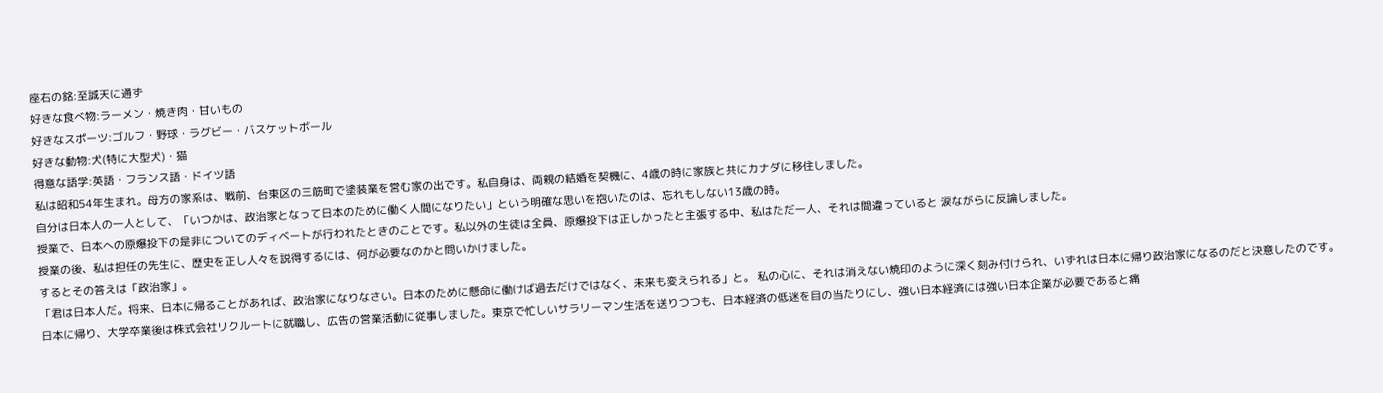座右の銘:至誠天に通ず
好きな食べ物:ラーメン・焼き肉・甘いもの
好きなスポーツ:ゴルフ・野球・ラグビー・バスケットボール
好きな動物:犬(特に大型犬)・猫
得意な語学:英語・フランス語・ドイツ語
私は昭和54年生まれ。母方の家系は、戦前、台東区の三筋町で塗装業を営む家の出です。私自身は、両親の結婚を契機に、4歳の時に家族と共にカナダに移住しました。
自分は日本人の一人として、「いつかは、政治家となって日本のために働く人間になりたい」という明確な思いを抱いたのは、忘れもしない13歳の時。
授業で、日本への原爆投下の是非についてのディベートが行われたときのことです。私以外の生徒は全員、原爆投下は正しかったと主張する中、私はただ一人、それは間違っていると 涙ながらに反論しました。
授業の後、私は担任の先生に、歴史を正し人々を説得するには、何が必要なのかと問いかけました。
するとその答えは「政治家」。
「君は日本人だ。将来、日本に帰ることがあれば、政治家になりなさい。日本のために懸命に働けば過去だけではなく、未来も変えられる」と。 私の心に、それは消えない焼印のように深く刻み付けられ、いずれは日本に帰り政治家になるのだと決意したのです。
日本に帰り、大学卒業後は株式会社リクルートに就職し、広告の営業活動に従事しました。東京で忙しいサラリーマン生活を送りつつも、日本経済の低迷を目の当たりにし、強い日本経済には強い日本企業が必要であると痛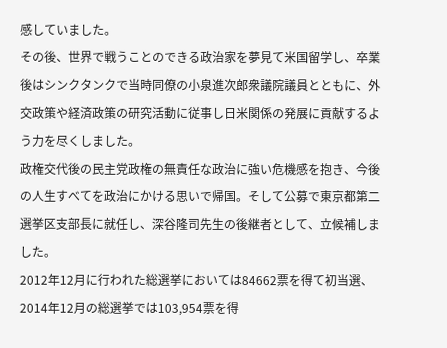感していました。
その後、世界で戦うことのできる政治家を夢見て米国留学し、卒業後はシンクタンクで当時同僚の小泉進次郎衆議院議員とともに、外交政策や経済政策の研究活動に従事し日米関係の発展に貢献するよう力を尽くしました。
政権交代後の民主党政権の無責任な政治に強い危機感を抱き、今後の人生すべてを政治にかける思いで帰国。そして公募で東京都第二選挙区支部長に就任し、深谷隆司先生の後継者として、立候補しました。
2012年12月に行われた総選挙においては84662票を得て初当選、2014年12月の総選挙では103,954票を得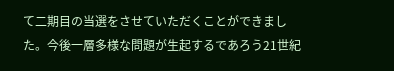て二期目の当選をさせていただくことができました。今後一層多様な問題が生起するであろう21世紀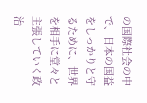の国際社会の中で、日本の国益をしっかりと守るために、世界を相手に堂々と主張していく政治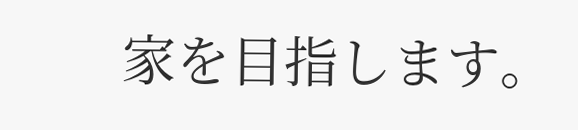家を目指します。